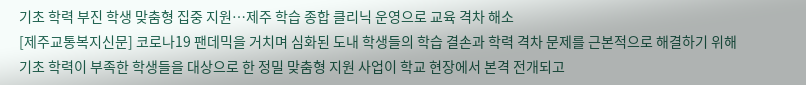기초 학력 부진 학생 맞춤형 집중 지원…제주 학습 종합 클리닉 운영으로 교육 격차 해소
[제주교통복지신문] 코로나19 팬데믹을 거치며 심화된 도내 학생들의 학습 결손과 학력 격차 문제를 근본적으로 해결하기 위해 기초 학력이 부족한 학생들을 대상으로 한 정밀 맞춤형 지원 사업이 학교 현장에서 본격 전개되고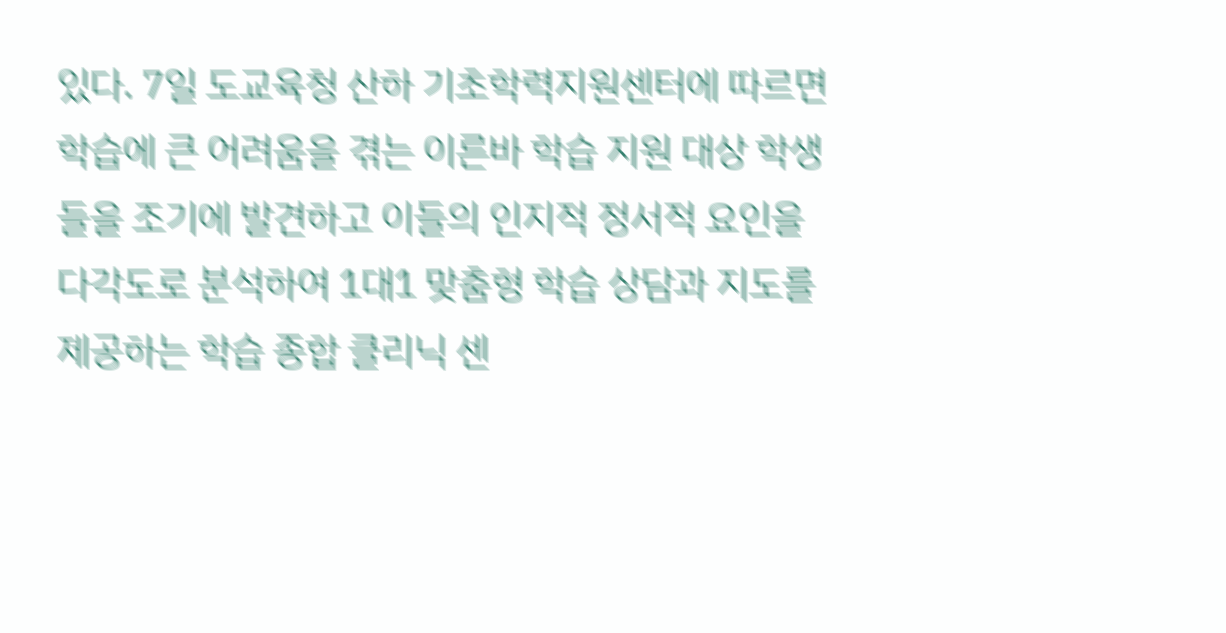있다. 7일 도교육청 산하 기초학력지원센터에 따르면 학습에 큰 어려움을 겪는 이른바 학습 지원 대상 학생들을 조기에 발견하고 이들의 인지적 정서적 요인을 다각도로 분석하여 1대1 맞춤형 학습 상담과 지도를 제공하는 학습 종합 클리닉 센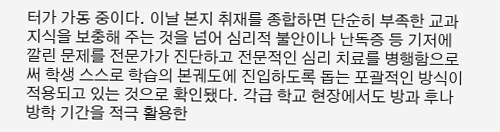터가 가동 중이다. 이날 본지 취재를 종합하면 단순히 부족한 교과 지식을 보충해 주는 것을 넘어 심리적 불안이나 난독증 등 기저에 깔린 문제를 전문가가 진단하고 전문적인 심리 치료를 병행함으로써 학생 스스로 학습의 본궤도에 진입하도록 돕는 포괄적인 방식이 적용되고 있는 것으로 확인됐다. 각급 학교 현장에서도 방과 후나 방학 기간을 적극 활용한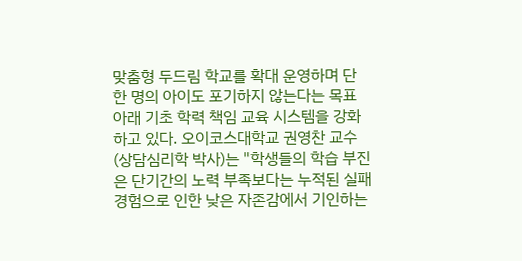맞춤형 두드림 학교를 확대 운영하며 단 한 명의 아이도 포기하지 않는다는 목표 아래 기초 학력 책임 교육 시스템을 강화하고 있다. 오이코스대학교 권영찬 교수(상담심리학 박사)는 "학생들의 학습 부진은 단기간의 노력 부족보다는 누적된 실패 경험으로 인한 낮은 자존감에서 기인하는